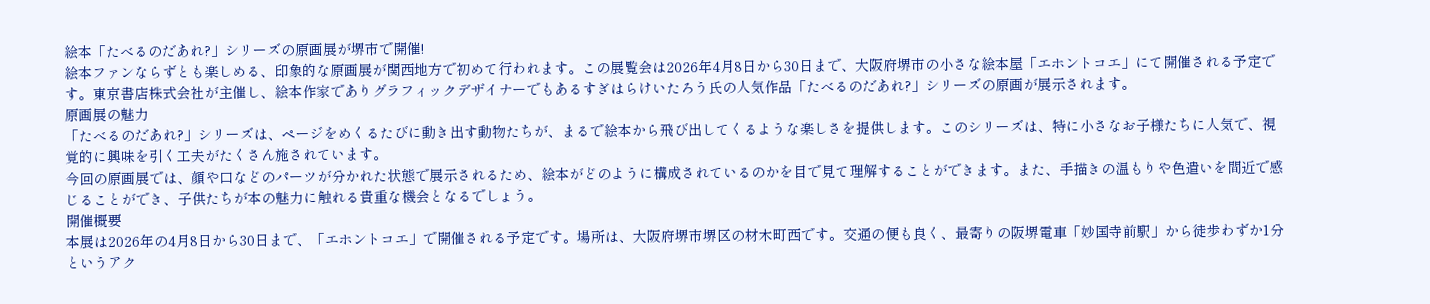絵本「たべるのだあれ?」シリーズの原画展が堺市で開催!
絵本ファンならずとも楽しめる、印象的な原画展が関西地方で初めて行われます。この展覧会は2026年4月8日から30日まで、大阪府堺市の小さな絵本屋「エホントコエ」にて開催される予定です。東京書店株式会社が主催し、絵本作家でありグラフィックデザイナーでもあるすぎはらけいたろう氏の人気作品「たべるのだあれ?」シリーズの原画が展示されます。
原画展の魅力
「たべるのだあれ?」シリーズは、ページをめくるたびに動き出す動物たちが、まるで絵本から飛び出してくるような楽しさを提供します。このシリーズは、特に小さなお子様たちに人気で、視覚的に興味を引く工夫がたくさん施されています。
今回の原画展では、顔や口などのパーツが分かれた状態で展示されるため、絵本がどのように構成されているのかを目で見て理解することができます。また、手描きの温もりや色遣いを間近で感じることができ、子供たちが本の魅力に触れる貴重な機会となるでしょう。
開催概要
本展は2026年の4月8日から30日まで、「エホントコエ」で開催される予定です。場所は、大阪府堺市堺区の材木町西です。交通の便も良く、最寄りの阪堺電車「妙国寺前駅」から徒歩わずか1分というアク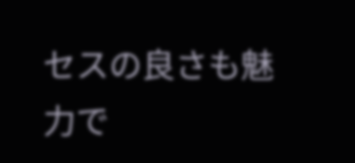セスの良さも魅力で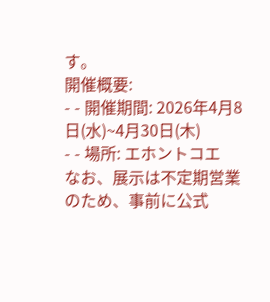す。
開催概要:
- - 開催期間: 2026年4月8日(水)~4月30日(木)
- - 場所: エホントコエ
なお、展示は不定期営業のため、事前に公式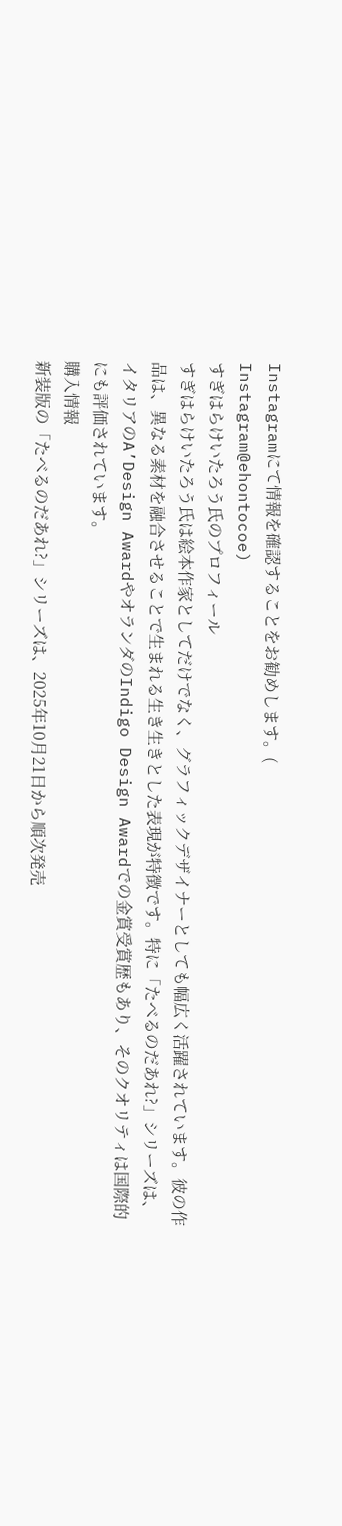Instagramにて情報を確認することをお勧めします。(
Instagram@ehontocoe)
すぎはらけいたろう氏のプロフィール
すぎはらけいたろう氏は絵本作家としてだけでなく、グラフィックデザイナーとしても幅広く活躍されています。彼の作品は、異なる素材を融合させることで生まれる生き生きとした表現が特徴です。特に「たべるのだあれ?」シリーズは、イタリアのA’Design AwardやオランダのIndigo Design Awardでの金賞受賞歴もあり、そのクオリティは国際的にも評価されています。
購入情報
新装版の「たべるのだあれ?」シリーズは、2025年10月21日から順次発売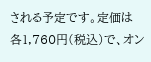される予定です。定価は各1,760円(税込)で、オン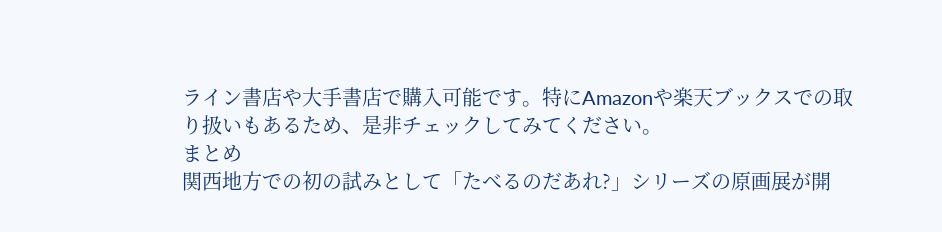ライン書店や大手書店で購入可能です。特にAmazonや楽天ブックスでの取り扱いもあるため、是非チェックしてみてください。
まとめ
関西地方での初の試みとして「たべるのだあれ?」シリーズの原画展が開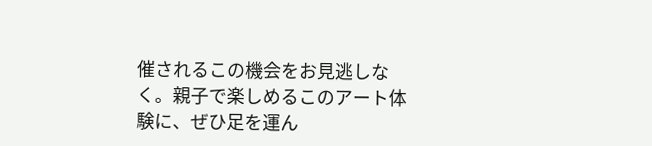催されるこの機会をお見逃しなく。親子で楽しめるこのアート体験に、ぜひ足を運ん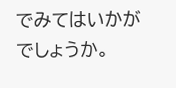でみてはいかがでしょうか。